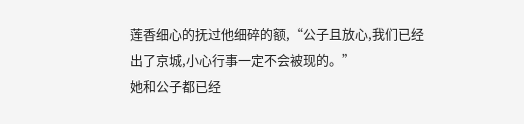莲香细心的抚过他细碎的额,“公子且放心,我们已经出了京城,小心行事一定不会被现的。”
她和公子都已经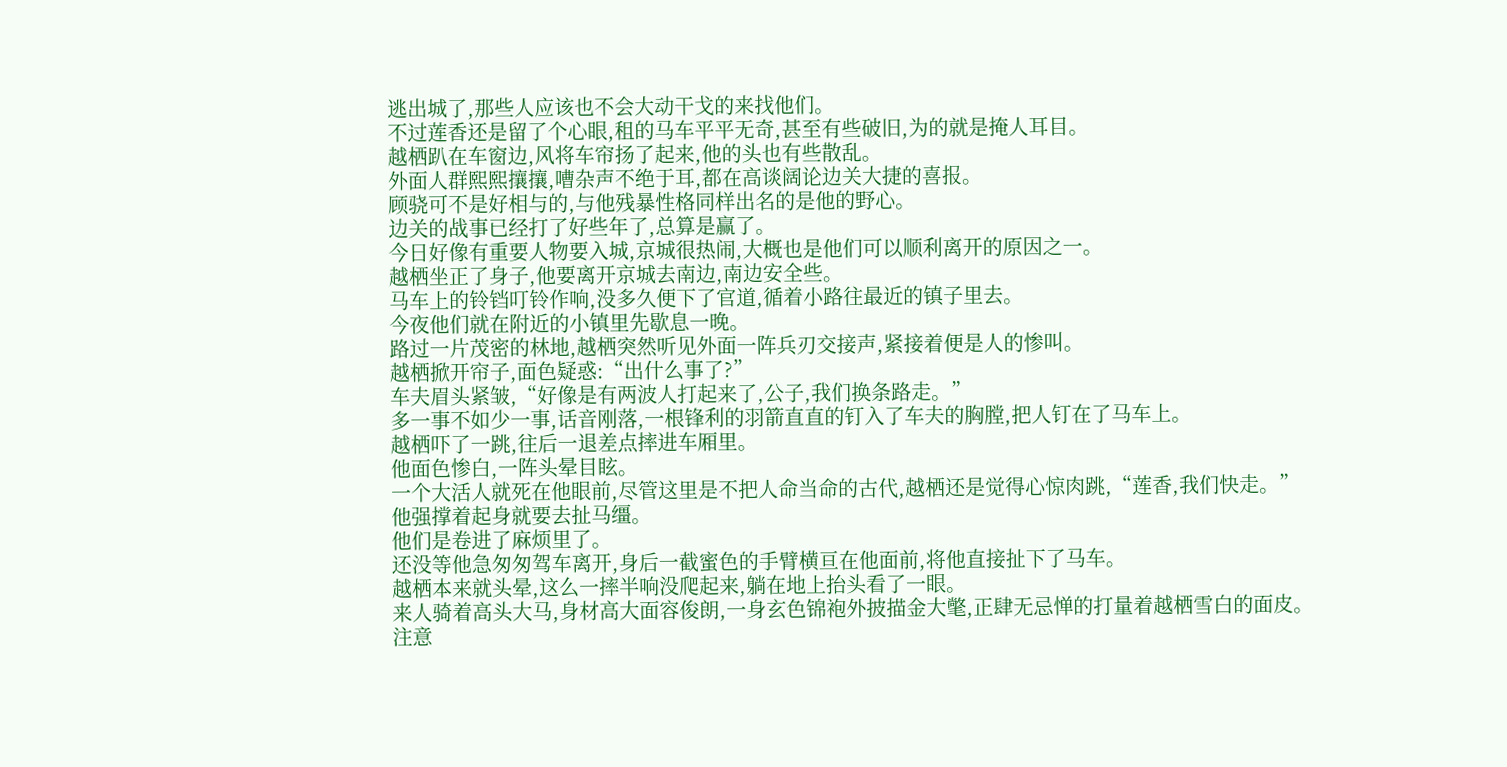逃出城了,那些人应该也不会大动干戈的来找他们。
不过莲香还是留了个心眼,租的马车平平无奇,甚至有些破旧,为的就是掩人耳目。
越栖趴在车窗边,风将车帘扬了起来,他的头也有些散乱。
外面人群熙熙攘攘,嘈杂声不绝于耳,都在高谈阔论边关大捷的喜报。
顾骁可不是好相与的,与他残暴性格同样出名的是他的野心。
边关的战事已经打了好些年了,总算是赢了。
今日好像有重要人物要入城,京城很热闹,大概也是他们可以顺利离开的原因之一。
越栖坐正了身子,他要离开京城去南边,南边安全些。
马车上的铃铛叮铃作响,没多久便下了官道,循着小路往最近的镇子里去。
今夜他们就在附近的小镇里先歇息一晚。
路过一片茂密的林地,越栖突然听见外面一阵兵刃交接声,紧接着便是人的惨叫。
越栖掀开帘子,面色疑惑:“出什么事了?”
车夫眉头紧皱,“好像是有两波人打起来了,公子,我们换条路走。”
多一事不如少一事,话音刚落,一根锋利的羽箭直直的钉入了车夫的胸膛,把人钉在了马车上。
越栖吓了一跳,往后一退差点摔进车厢里。
他面色惨白,一阵头晕目眩。
一个大活人就死在他眼前,尽管这里是不把人命当命的古代,越栖还是觉得心惊肉跳,“莲香,我们快走。”
他强撑着起身就要去扯马缰。
他们是卷进了麻烦里了。
还没等他急匆匆驾车离开,身后一截蜜色的手臂横亘在他面前,将他直接扯下了马车。
越栖本来就头晕,这么一摔半响没爬起来,躺在地上抬头看了一眼。
来人骑着高头大马,身材高大面容俊朗,一身玄色锦袍外披描金大氅,正肆无忌惮的打量着越栖雪白的面皮。
注意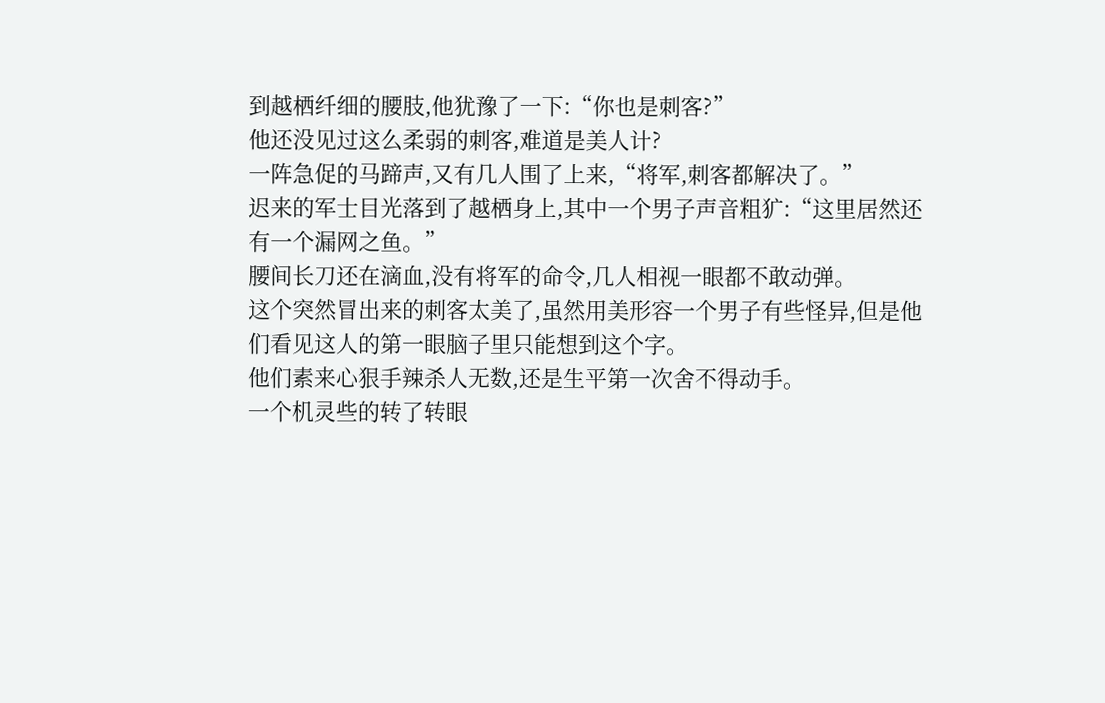到越栖纤细的腰肢,他犹豫了一下:“你也是刺客?”
他还没见过这么柔弱的刺客,难道是美人计?
一阵急促的马蹄声,又有几人围了上来,“将军,刺客都解决了。”
迟来的军士目光落到了越栖身上,其中一个男子声音粗犷:“这里居然还有一个漏网之鱼。”
腰间长刀还在滴血,没有将军的命令,几人相视一眼都不敢动弹。
这个突然冒出来的刺客太美了,虽然用美形容一个男子有些怪异,但是他们看见这人的第一眼脑子里只能想到这个字。
他们素来心狠手辣杀人无数,还是生平第一次舍不得动手。
一个机灵些的转了转眼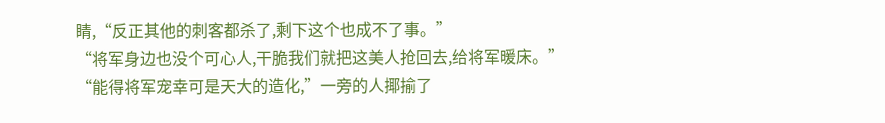睛,“反正其他的刺客都杀了,剩下这个也成不了事。”
“将军身边也没个可心人,干脆我们就把这美人抢回去,给将军暖床。”
“能得将军宠幸可是天大的造化,”一旁的人揶揄了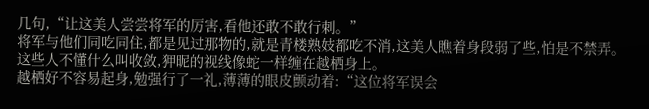几句,“让这美人尝尝将军的厉害,看他还敢不敢行刺。”
将军与他们同吃同住,都是见过那物的,就是青楼熟妓都吃不消,这美人瞧着身段弱了些,怕是不禁弄。
这些人不懂什么叫收敛,狎昵的视线像蛇一样缠在越栖身上。
越栖好不容易起身,勉强行了一礼,薄薄的眼皮颤动着:“这位将军误会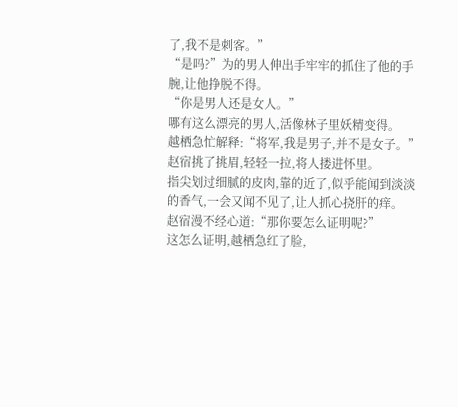了,我不是刺客。”
“是吗?”为的男人伸出手牢牢的抓住了他的手腕,让他挣脱不得。
“你是男人还是女人。”
哪有这么漂亮的男人,活像林子里妖精变得。
越栖急忙解释:“将军,我是男子,并不是女子。”
赵宿挑了挑眉,轻轻一拉,将人搂进怀里。
指尖划过细腻的皮肉,靠的近了,似乎能闻到淡淡的香气,一会又闻不见了,让人抓心挠肝的痒。
赵宿漫不经心道:“那你要怎么证明呢?”
这怎么证明,越栖急红了脸,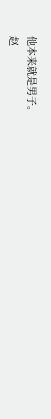他本来就是男子。
赵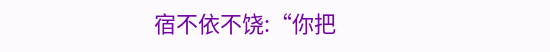宿不依不饶:“你把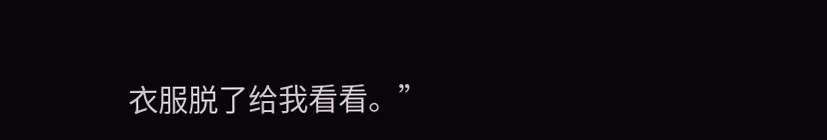衣服脱了给我看看。”